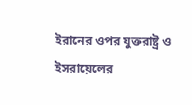ইরানের ওপর যুক্তরাষ্ট্র ও ইসরায়েলের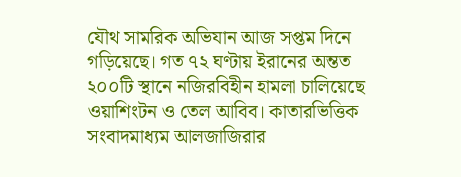যৌথ সামরিক অভিযান আজ সপ্তম দিনে গড়িয়েছে। গত ৭২ ঘণ্টায় ইরানের অন্তত ২০০টি স্থানে নজিরবিহীন হামলা চালিয়েছে ওয়াশিংটন ও তেল আবিব। কাতারভিত্তিক সংবাদমাধ্যম আলজাজিরার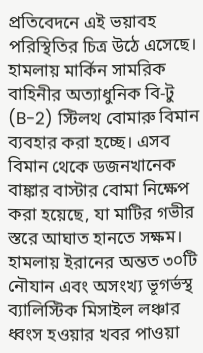প্রতিবেদনে এই ভয়াবহ পরিস্থিতির চিত্র উঠে এসেছে।
হামলায় মার্কিন সামরিক বাহিনীর অত্যাধুনিক বি-টু (B-2) স্টিলথ বোমারু বিমান ব্যবহার করা হচ্ছে। এসব বিমান থেকে ডজনখানেক বাঙ্কার বাস্টার বোমা নিক্ষেপ করা হয়েছে, যা মাটির গভীর স্তরে আঘাত হানতে সক্ষম।
হামলায় ইরানের অন্তত ৩০টি নৌযান এবং অসংখ্য ভূগর্ভস্থ ব্যালিস্টিক মিসাইল লঞ্চার ধ্বংস হওয়ার খবর পাওয়া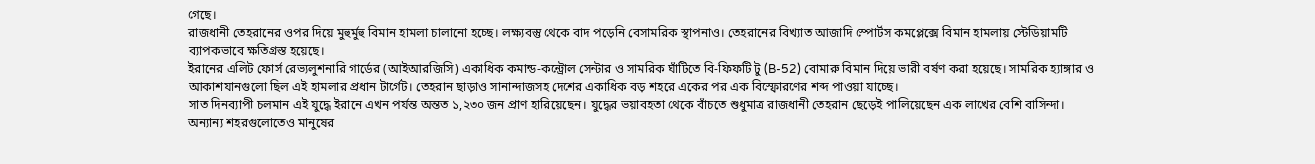গেছে।
রাজধানী তেহরানের ওপর দিয়ে মুহুর্মুহু বিমান হামলা চালানো হচ্ছে। লক্ষ্যবস্তু থেকে বাদ পড়েনি বেসামরিক স্থাপনাও। তেহরানের বিখ্যাত আজাদি স্পোর্টস কমপ্লেক্সে বিমান হামলায় স্টেডিয়ামটি ব্যাপকভাবে ক্ষতিগ্রস্ত হয়েছে।
ইরানের এলিট ফোর্স রেভ্যলুশনারি গার্ডের (আইআরজিসি) একাধিক কমান্ড-কন্ট্রোল সেন্টার ও সামরিক ঘাঁটিতে বি-ফিফটি টু (B-52) বোমারু বিমান দিয়ে ভারী বর্ষণ করা হয়েছে। সামরিক হ্যাঙ্গার ও আকাশযানগুলো ছিল এই হামলার প্রধান টার্গেট। তেহরান ছাড়াও সানান্দাজসহ দেশের একাধিক বড় শহরে একের পর এক বিস্ফোরণের শব্দ পাওয়া যাচ্ছে।
সাত দিনব্যাপী চলমান এই যুদ্ধে ইরানে এখন পর্যন্ত অন্তত ১,২৩০ জন প্রাণ হারিয়েছেন। যুদ্ধের ভয়াবহতা থেকে বাঁচতে শুধুমাত্র রাজধানী তেহরান ছেড়েই পালিয়েছেন এক লাখের বেশি বাসিন্দা। অন্যান্য শহরগুলোতেও মানুষের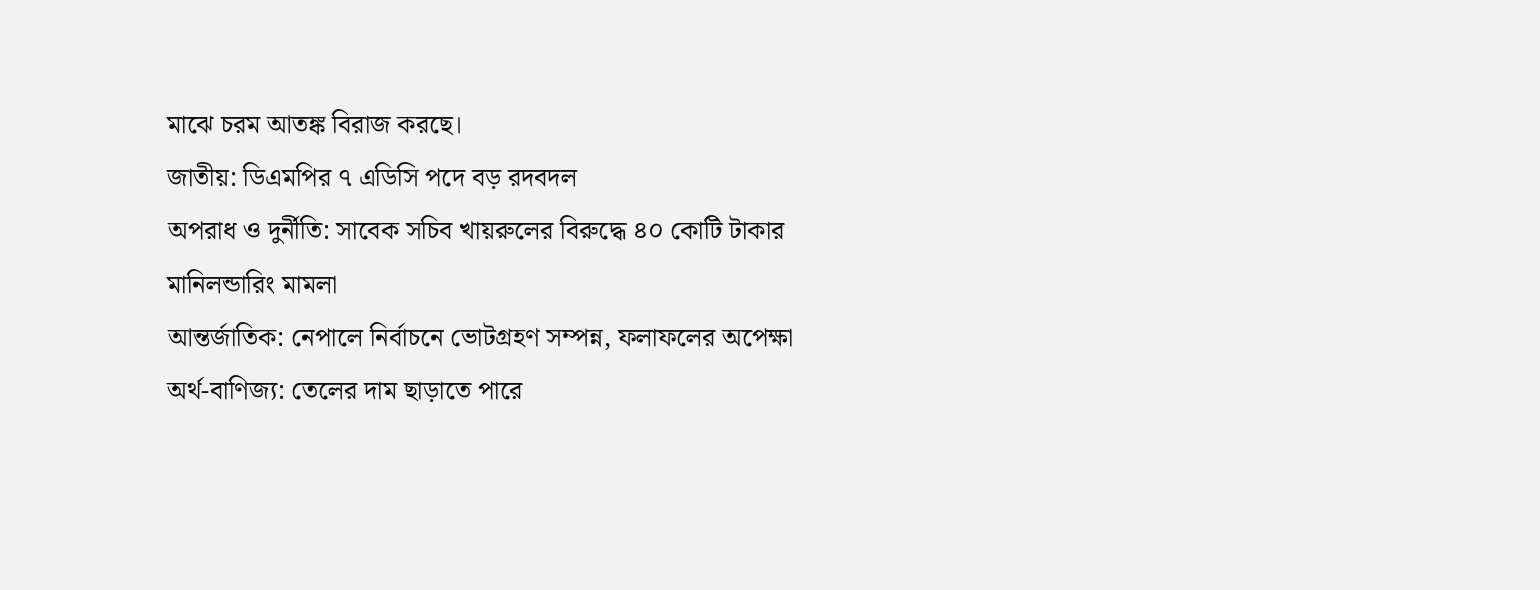মাঝে চরম আতঙ্ক বিরাজ করছে।
জাতীয়: ডিএমপির ৭ এডিসি পদে বড় রদবদল
অপরাধ ও দুর্নীতি: সাবেক সচিব খায়রুলের বিরুদ্ধে ৪০ কোটি টাকার মানিলন্ডারিং মামলা
আন্তর্জাতিক: নেপালে নির্বাচনে ভোটগ্রহণ সম্পন্ন, ফলাফলের অপেক্ষা
অর্থ-বাণিজ্য: তেলের দাম ছাড়াতে পারে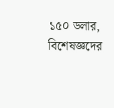১৫০ ডলার, বিশেষজ্ঞদের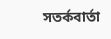সতর্কবার্তা